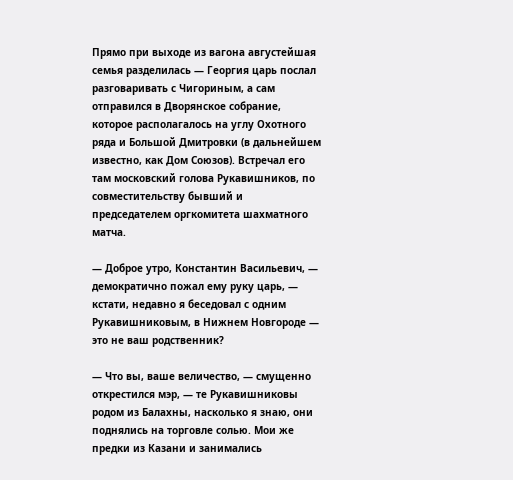Прямо при выходе из вагона августейшая семья разделилась — Георгия царь послал разговаривать с Чигориным, а сам отправился в Дворянское собрание, которое располагалось на углу Охотного ряда и Большой Дмитровки (в дальнейшем известно, как Дом Союзов). Встречал его там московский голова Рукавишников, по совместительству бывший и председателем оргкомитета шахматного матча.

— Доброе утро, Константин Васильевич, — демократично пожал ему руку царь, — кстати, недавно я беседовал с одним Рукавишниковым, в Нижнем Новгороде — это не ваш родственник?

— Что вы, ваше величество, — смущенно открестился мэр, — те Рукавишниковы родом из Балахны, насколько я знаю, они поднялись на торговле солью. Мои же предки из Казани и занимались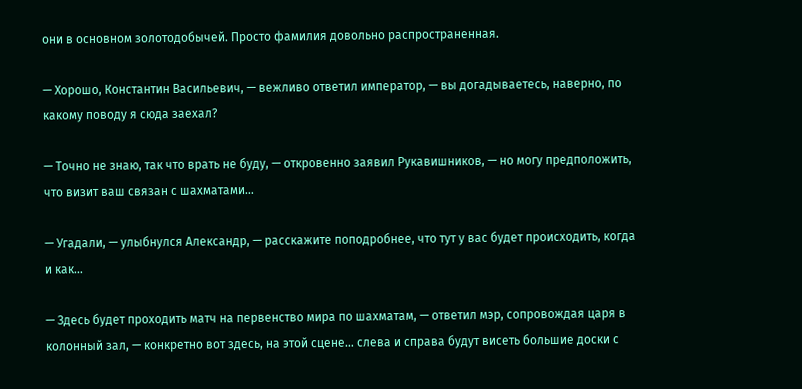они в основном золотодобычей. Просто фамилия довольно распространенная.

— Хорошо, Константин Васильевич, — вежливо ответил император, — вы догадываетесь, наверно, по какому поводу я сюда заехал?

— Точно не знаю, так что врать не буду, — откровенно заявил Рукавишников, — но могу предположить, что визит ваш связан с шахматами…

— Угадали, — улыбнулся Александр, — расскажите поподробнее, что тут у вас будет происходить, когда и как…

— Здесь будет проходить матч на первенство мира по шахматам, — ответил мэр, сопровождая царя в колонный зал, — конкретно вот здесь, на этой сцене… слева и справа будут висеть большие доски с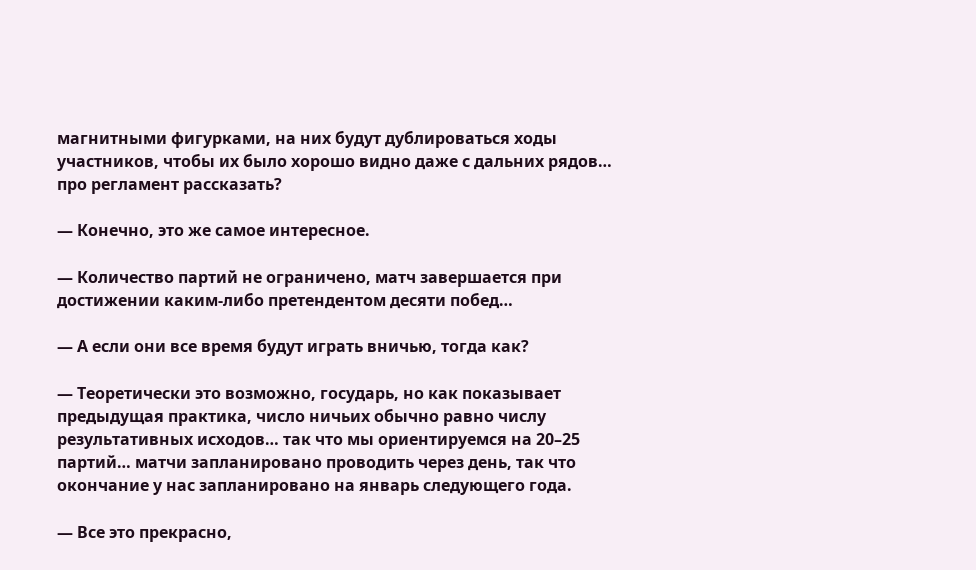магнитными фигурками, на них будут дублироваться ходы участников, чтобы их было хорошо видно даже с дальних рядов… про регламент рассказать?

— Конечно, это же самое интересное.

— Количество партий не ограничено, матч завершается при достижении каким-либо претендентом десяти побед…

— А если они все время будут играть вничью, тогда как?

— Теоретически это возможно, государь, но как показывает предыдущая практика, число ничьих обычно равно числу результативных исходов… так что мы ориентируемся на 20–25 партий… матчи запланировано проводить через день, так что окончание у нас запланировано на январь следующего года.

— Все это прекрасно,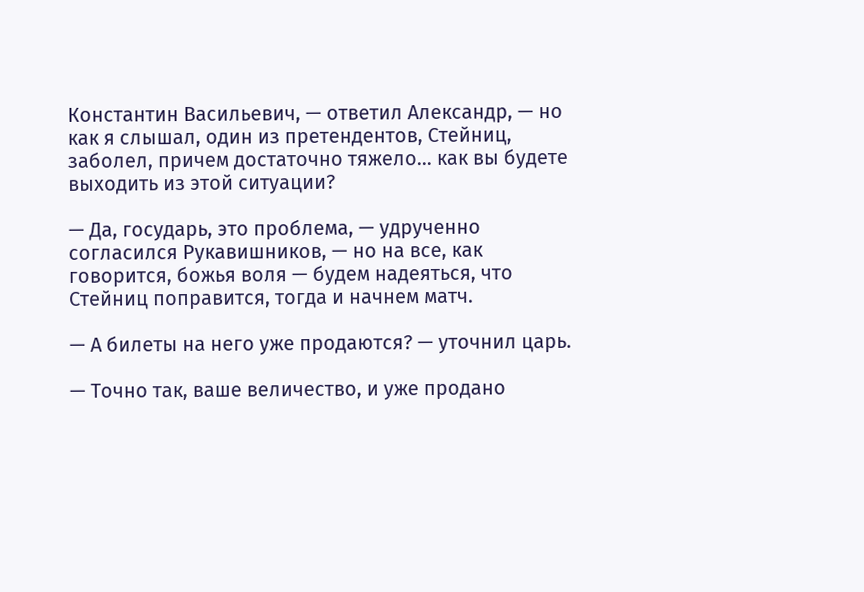Константин Васильевич, — ответил Александр, — но как я слышал, один из претендентов, Стейниц, заболел, причем достаточно тяжело… как вы будете выходить из этой ситуации?

— Да, государь, это проблема, — удрученно согласился Рукавишников, — но на все, как говорится, божья воля — будем надеяться, что Стейниц поправится, тогда и начнем матч.

— А билеты на него уже продаются? — уточнил царь.

— Точно так, ваше величество, и уже продано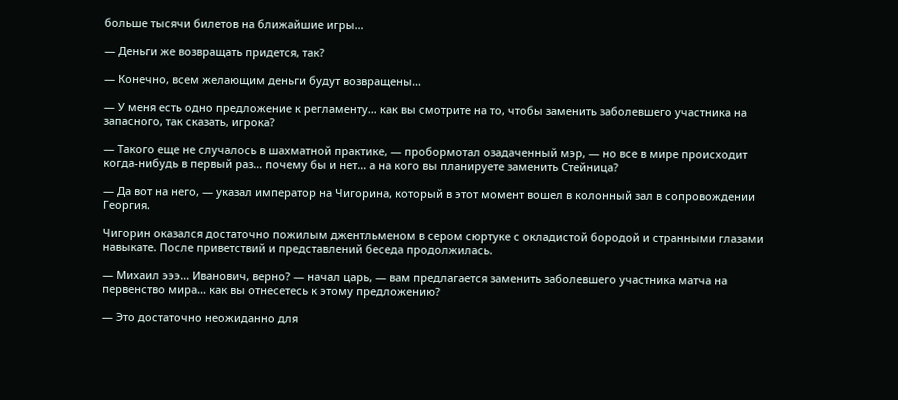больше тысячи билетов на ближайшие игры…

— Деньги же возвращать придется, так?

— Конечно, всем желающим деньги будут возвращены…

— У меня есть одно предложение к регламенту… как вы смотрите на то, чтобы заменить заболевшего участника на запасного, так сказать, игрока?

— Такого еще не случалось в шахматной практике, — пробормотал озадаченный мэр, — но все в мире происходит когда-нибудь в первый раз… почему бы и нет… а на кого вы планируете заменить Стейница?

— Да вот на него, — указал император на Чигорина, который в этот момент вошел в колонный зал в сопровождении Георгия.

Чигорин оказался достаточно пожилым джентльменом в сером сюртуке с окладистой бородой и странными глазами навыкате. После приветствий и представлений беседа продолжилась.

— Михаил эээ… Иванович, верно? — начал царь, — вам предлагается заменить заболевшего участника матча на первенство мира… как вы отнесетесь к этому предложению?

— Это достаточно неожиданно для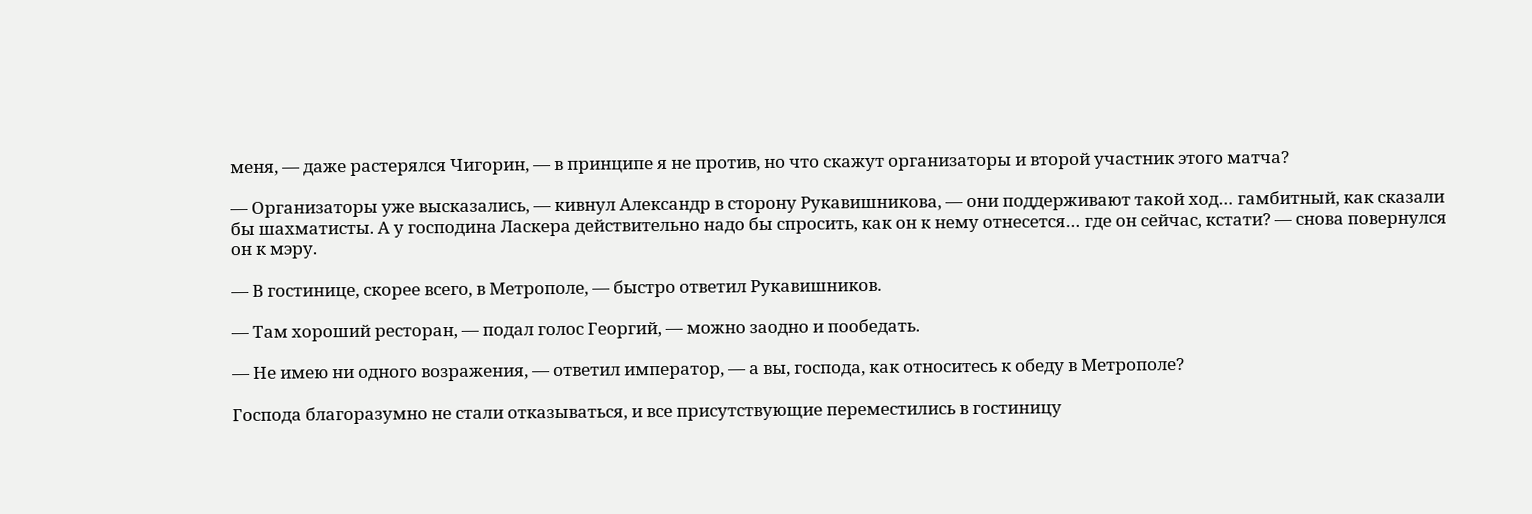меня, — даже растерялся Чигорин, — в принципе я не против, но что скажут организаторы и второй участник этого матча?

— Организаторы уже высказались, — кивнул Александр в сторону Рукавишникова, — они поддерживают такой ход… гамбитный, как сказали бы шахматисты. А у господина Ласкера действительно надо бы спросить, как он к нему отнесется… где он сейчас, кстати? — снова повернулся он к мэру.

— В гостинице, скорее всего, в Метрополе, — быстро ответил Рукавишников.

— Там хороший ресторан, — подал голос Георгий, — можно заодно и пообедать.

— Не имею ни одного возражения, — ответил император, — а вы, господа, как относитесь к обеду в Метрополе?

Господа благоразумно не стали отказываться, и все присутствующие переместились в гостиницу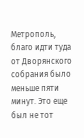Метрополь, благо идти туда от Дворянского собрания было меньше пяти минут. Это еще был не тот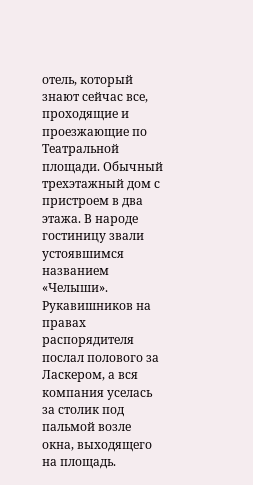отель, который знают сейчас все, проходящие и проезжающие по Театральной площади. Обычный трехэтажный дом с пристроем в два этажа. В народе гостиницу звали устоявшимся названием «Челыши». Рукавишников на правах распорядителя послал полового за Ласкером, а вся компания уселась за столик под пальмой возле окна, выходящего на площадь.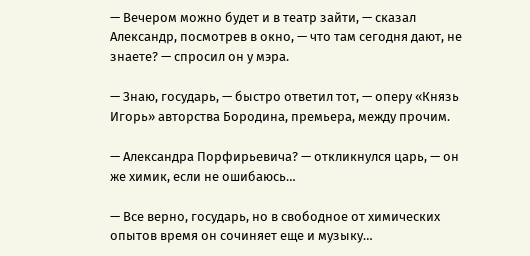— Вечером можно будет и в театр зайти, — сказал Александр, посмотрев в окно, — что там сегодня дают, не знаете? — спросил он у мэра.

— Знаю, государь, — быстро ответил тот, — оперу «Князь Игорь» авторства Бородина, премьера, между прочим.

— Александра Порфирьевича? — откликнулся царь, — он же химик, если не ошибаюсь…

— Все верно, государь, но в свободное от химических опытов время он сочиняет еще и музыку…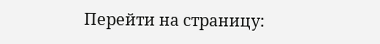Перейти на страницу: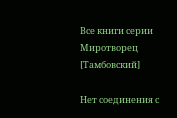Все книги серии Миротворец [Тамбовский]

Нет соединения с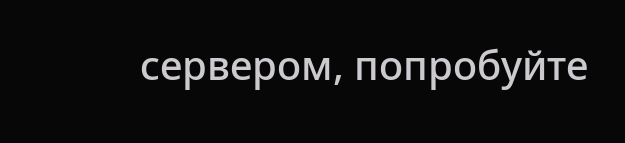сервером, попробуйте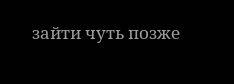зайти чуть позже